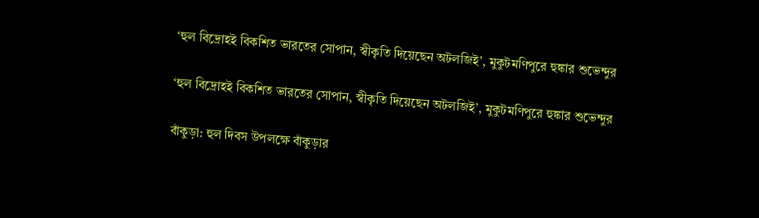‘হুল বিদ্রোহই বিকশিত ভারতের সোপান, স্বীকৃতি দিয়েছেন অটলজিই’, মুকুটমণিপুরে হুঙ্কার শুভেন্দুর

‘হুল বিদ্রোহই বিকশিত ভারতের সোপান, স্বীকৃতি দিয়েছেন অটলজিই’, মুকুটমণিপুরে হুঙ্কার শুভেন্দুর

বাঁকুড়া: হুল দিবস উপলক্ষে বাঁকুড়ার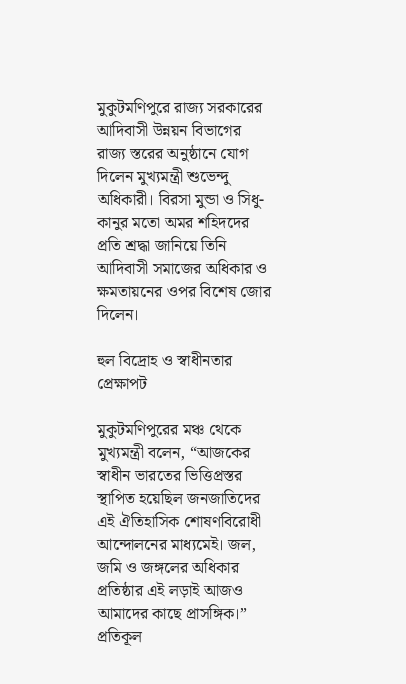মুকুটমণিপুরে রাজ্য সরকারের আদিবাসী উন্নয়ন বিভাগের রাজ্য স্তরের অনুষ্ঠানে যোগ দিলেন মুখ্যমন্ত্রী শুভেন্দু অধিকারী। বিরসা মুন্ডা ও সিধু-কানুর মতো অমর শহিদদের প্রতি শ্রদ্ধা জানিয়ে তিনি আদিবাসী সমাজের অধিকার ও ক্ষমতায়নের ওপর বিশেষ জোর দিলেন।

হুল বিদ্রোহ ও স্বাধীনতার প্রেক্ষাপট

মুকুটমণিপুরের মঞ্চ থেকে মুখ্যমন্ত্রী বলেন, “আজকের স্বাধীন ভারতের ভিত্তিপ্রস্তর স্থাপিত হয়েছিল জনজাতিদের এই ঐতিহাসিক শোষণবিরোধী আন্দোলনের মাধ্যমেই। জল, জমি ও জঙ্গলের অধিকার প্রতিষ্ঠার এই লড়াই আজও আমাদের কাছে প্রাসঙ্গিক।” প্রতিকূল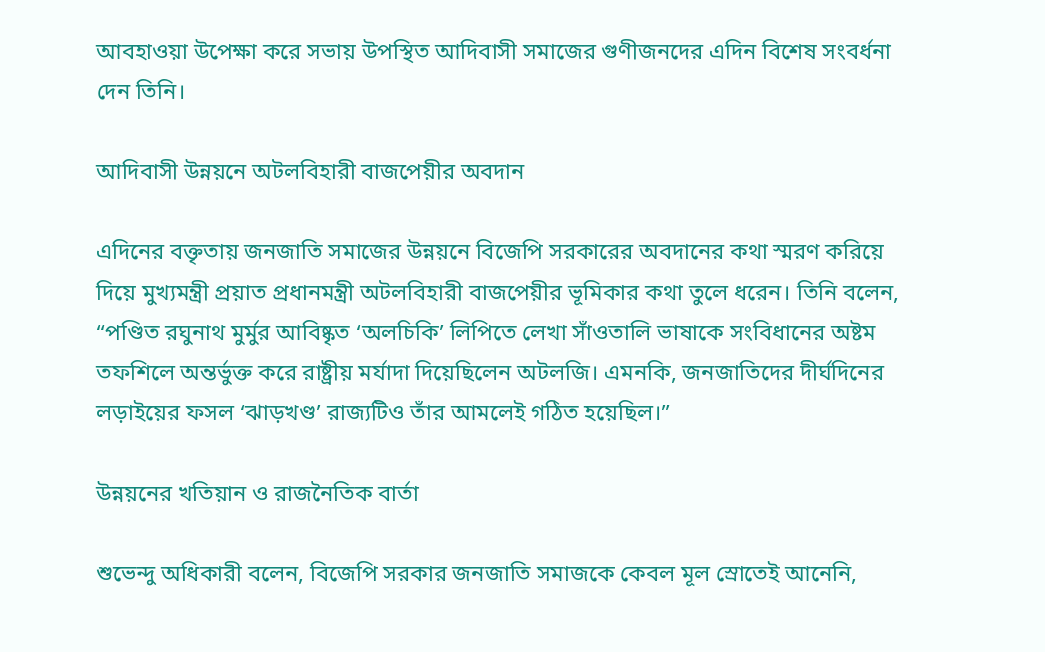আবহাওয়া উপেক্ষা করে সভায় উপস্থিত আদিবাসী সমাজের গুণীজনদের এদিন বিশেষ সংবর্ধনা দেন তিনি।

আদিবাসী উন্নয়নে অটলবিহারী বাজপেয়ীর অবদান

এদিনের বক্তৃতায় জনজাতি সমাজের উন্নয়নে বিজেপি সরকারের অবদানের কথা স্মরণ করিয়ে দিয়ে মুখ্যমন্ত্রী প্রয়াত প্রধানমন্ত্রী অটলবিহারী বাজপেয়ীর ভূমিকার কথা তুলে ধরেন। তিনি বলেন, “পণ্ডিত রঘুনাথ মুর্মুর আবিষ্কৃত ‘অলচিকি’ লিপিতে লেখা সাঁওতালি ভাষাকে সংবিধানের অষ্টম তফশিলে অন্তর্ভুক্ত করে রাষ্ট্রীয় মর্যাদা দিয়েছিলেন অটলজি। এমনকি, জনজাতিদের দীর্ঘদিনের লড়াইয়ের ফসল ‘ঝাড়খণ্ড’ রাজ্যটিও তাঁর আমলেই গঠিত হয়েছিল।”

উন্নয়নের খতিয়ান ও রাজনৈতিক বার্তা

শুভেন্দু অধিকারী বলেন, বিজেপি সরকার জনজাতি সমাজকে কেবল মূল স্রোতেই আনেনি,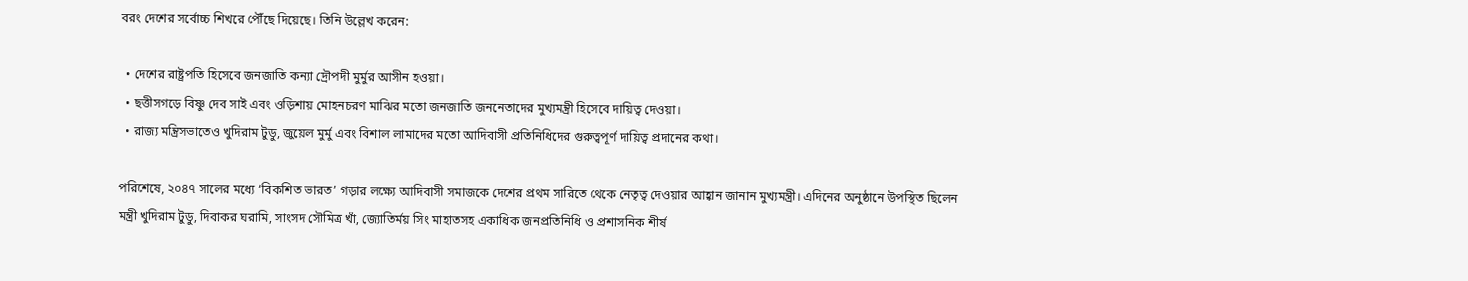বরং দেশের সর্বোচ্চ শিখরে পৌঁছে দিয়েছে। তিনি উল্লেখ করেন:

  • দেশের রাষ্ট্রপতি হিসেবে জনজাতি কন্যা দ্রৌপদী মুর্মুর আসীন হওয়া।
  • ছত্তীসগড়ে বিষ্ণু দেব সাই এবং ওড়িশায় মোহনচরণ মাঝির মতো জনজাতি জননেতাদের মুখ্যমন্ত্রী হিসেবে দায়িত্ব দেওয়া।
  • রাজ্য মন্ত্রিসভাতেও খুদিরাম টুডু, জুয়েল মুর্মু এবং বিশাল লামাদের মতো আদিবাসী প্রতিনিধিদের গুরুত্বপূর্ণ দায়িত্ব প্রদানের কথা।

পরিশেষে, ২০৪৭ সালের মধ্যে ‘বিকশিত ভারত’ গড়ার লক্ষ্যে আদিবাসী সমাজকে দেশের প্রথম সারিতে থেকে নেতৃত্ব দেওয়ার আহ্বান জানান মুখ্যমন্ত্রী। এদিনের অনুষ্ঠানে উপস্থিত ছিলেন মন্ত্রী খুদিরাম টুডু, দিবাকর ঘরামি, সাংসদ সৌমিত্র খাঁ, জ্যোতির্ময় সিং মাহাতসহ একাধিক জনপ্রতিনিধি ও প্রশাসনিক শীর্ষ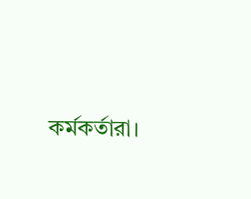কর্মকর্তারা।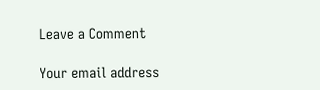Leave a Comment

Your email address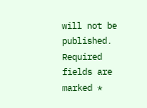will not be published. Required fields are marked *